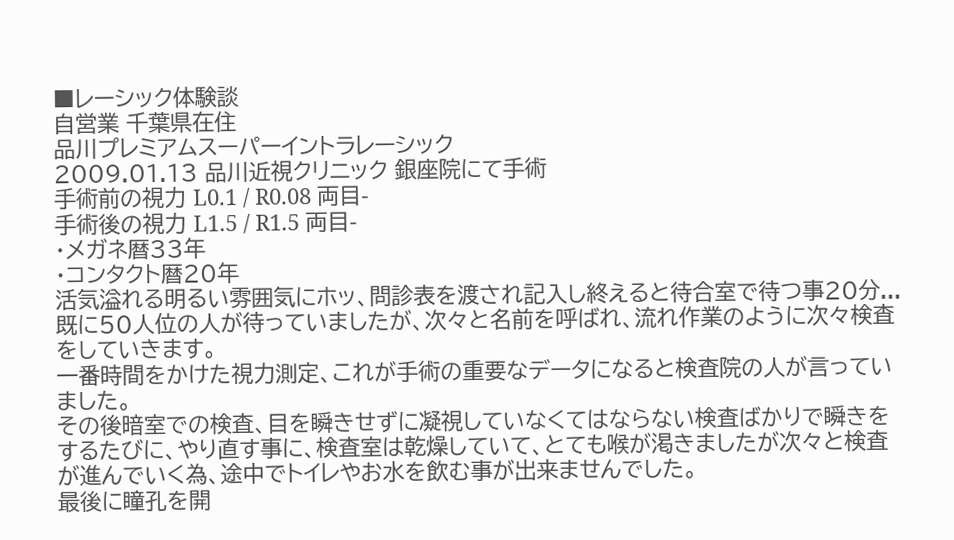■レーシック体験談
自営業 千葉県在住
品川プレミアムスーパーイントラレーシック
2009.01.13 品川近視クリニック 銀座院にて手術
手術前の視力 L0.1 / R0.08 両目-
手術後の視力 L1.5 / R1.5 両目-
・メガネ暦33年
・コンタクト暦20年
活気溢れる明るい雰囲気にホッ、問診表を渡され記入し終えると待合室で待つ事20分...既に50人位の人が待っていましたが、次々と名前を呼ばれ、流れ作業のように次々検査をしていきます。
一番時間をかけた視力測定、これが手術の重要なデータになると検査院の人が言っていました。
その後暗室での検査、目を瞬きせずに凝視していなくてはならない検査ばかりで瞬きをするたびに、やり直す事に、検査室は乾燥していて、とても喉が渇きましたが次々と検査が進んでいく為、途中でトイレやお水を飲む事が出来ませんでした。
最後に瞳孔を開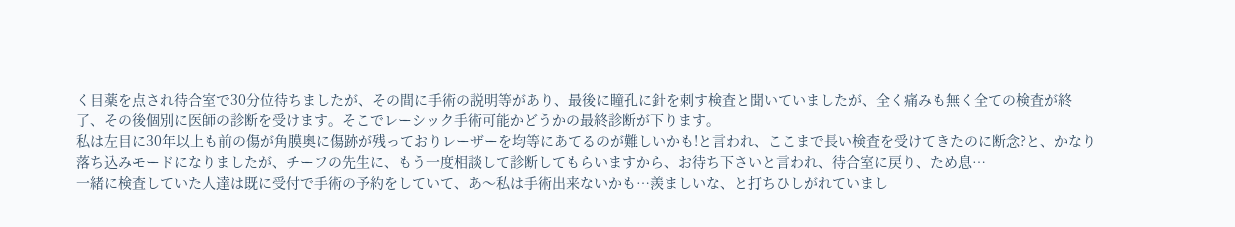く目薬を点され待合室で30分位待ちましたが、その間に手術の説明等があり、最後に瞳孔に針を刺す検査と聞いていましたが、全く痛みも無く全ての検査が終了、その後個別に医師の診断を受けます。そこでレーシック手術可能かどうかの最終診断が下ります。
私は左目に30年以上も前の傷が角膜奥に傷跡が残っておりレーザーを均等にあてるのが難しいかも!と言われ、ここまで長い検査を受けてきたのに断念?と、かなり落ち込みモードになりましたが、チーフの先生に、もう一度相談して診断してもらいますから、お待ち下さいと言われ、待合室に戻り、ため息…
一緒に検査していた人達は既に受付で手術の予約をしていて、あ〜私は手術出来ないかも…羨ましいな、と打ちひしがれていまし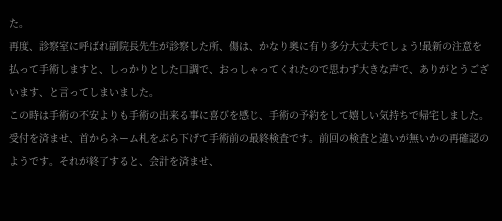た。
再度、診察室に呼ばれ副院長先生が診察した所、傷は、かなり奥に有り多分大丈夫でしょう!最新の注意を払って手術しますと、しっかりとした口調で、おっしゃってくれたので思わず大きな声で、ありがとうございます、と言ってしまいました。
この時は手術の不安よりも手術の出来る事に喜びを感じ、手術の予約をして嬉しい気持ちで帰宅しました。
受付を済ませ、首からネーム札をぶら下げて手術前の最終検査です。前回の検査と違いが無いかの再確認のようです。それが終了すると、会計を済ませ、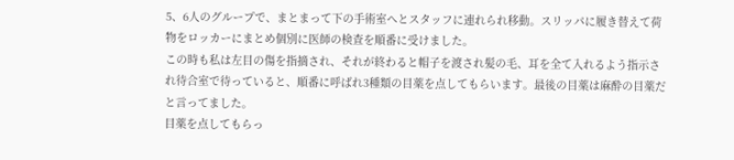5、6人のグループで、まとまって下の手術室へとスタッフに連れられ移動。スリッパに履き替えて荷物をロッカーにまとめ個別に医師の検査を順番に受けました。
この時も私は左目の傷を指摘され、それが終わると帽子を渡され髪の毛、耳を全て入れるよう指示され待合室で待っていると、順番に呼ばれ3種類の目薬を点してもらいます。最後の目薬は麻酔の目薬だと言ってました。
目薬を点してもらっ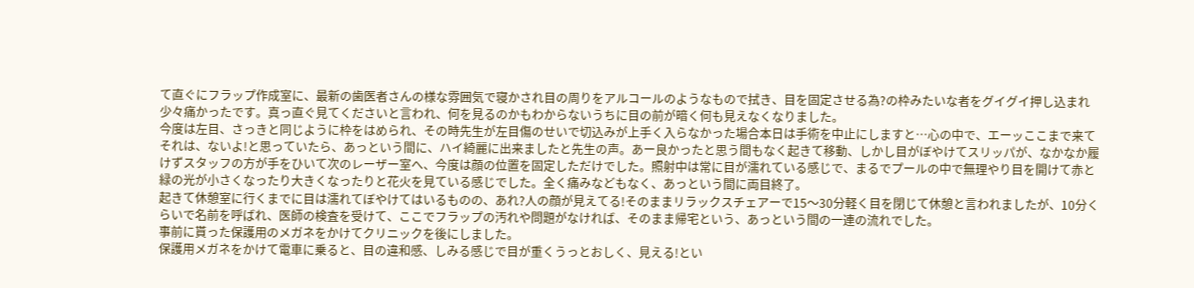て直ぐにフラップ作成室に、最新の歯医者さんの様な雰囲気で寝かされ目の周りをアルコールのようなもので拭き、目を固定させる為?の枠みたいな者をグイグイ押し込まれ少々痛かったです。真っ直ぐ見てくださいと言われ、何を見るのかもわからないうちに目の前が暗く何も見えなくなりました。
今度は左目、さっきと同じように枠をはめられ、その時先生が左目傷のせいで切込みが上手く入らなかった場合本日は手術を中止にしますと…心の中で、エーッここまで来てそれは、ないよ!と思っていたら、あっという間に、ハイ綺麗に出来ましたと先生の声。あー良かったと思う間もなく起きて移動、しかし目がぼやけてスリッパが、なかなか履けずスタッフの方が手をひいて次のレーザー室へ、今度は顔の位置を固定しただけでした。照射中は常に目が濡れている感じで、まるでプールの中で無理やり目を開けて赤と緑の光が小さくなったり大きくなったりと花火を見ている感じでした。全く痛みなどもなく、あっという間に両目終了。
起きて休憩室に行くまでに目は濡れてぼやけてはいるものの、あれ?人の顔が見えてる!そのままリラックスチェアーで15〜30分軽く目を閉じて休憩と言われましたが、10分くらいで名前を呼ばれ、医師の検査を受けて、ここでフラップの汚れや問題がなければ、そのまま帰宅という、あっという間の一連の流れでした。
事前に貰った保護用のメガネをかけてクリニックを後にしました。
保護用メガネをかけて電車に乗ると、目の違和感、しみる感じで目が重くうっとおしく、見える!とい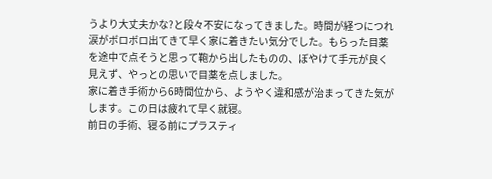うより大丈夫かな?と段々不安になってきました。時間が経つにつれ涙がボロボロ出てきて早く家に着きたい気分でした。もらった目薬を途中で点そうと思って鞄から出したものの、ぼやけて手元が良く見えず、やっとの思いで目薬を点しました。
家に着き手術から6時間位から、ようやく違和感が治まってきた気がします。この日は疲れて早く就寝。
前日の手術、寝る前にプラスティ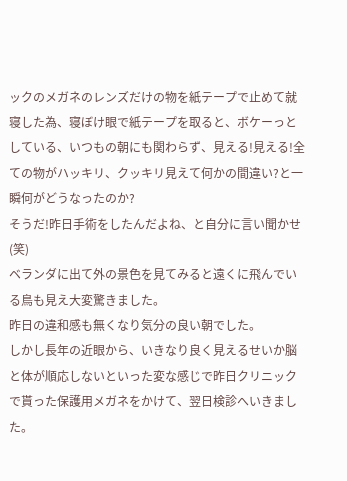ックのメガネのレンズだけの物を紙テープで止めて就寝した為、寝ぼけ眼で紙テープを取ると、ボケーっとしている、いつもの朝にも関わらず、見える!見える!全ての物がハッキリ、クッキリ見えて何かの間違い?と一瞬何がどうなったのか?
そうだ!昨日手術をしたんだよね、と自分に言い聞かせ(笑)
ベランダに出て外の景色を見てみると遠くに飛んでいる鳥も見え大変驚きました。
昨日の違和感も無くなり気分の良い朝でした。
しかし長年の近眼から、いきなり良く見えるせいか脳と体が順応しないといった変な感じで昨日クリニックで貰った保護用メガネをかけて、翌日検診へいきました。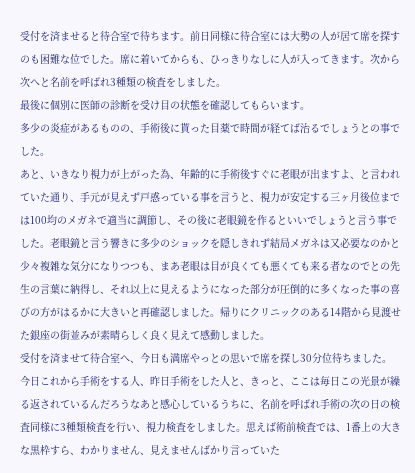受付を済ませると待合室で待ちます。前日同様に待合室には大勢の人が居て席を探すのも困難な位でした。席に着いてからも、ひっきりなしに人が入ってきます。次から次へと名前を呼ばれ3種類の検査をしました。
最後に個別に医師の診断を受け目の状態を確認してもらいます。
多少の炎症があるものの、手術後に貰った目薬で時間が経てば治るでしょうとの事でした。
あと、いきなり視力が上がった為、年齢的に手術後すぐに老眼が出ますよ、と言われていた通り、手元が見えず戸惑っている事を言うと、視力が安定する三ヶ月後位までは100均のメガネで適当に調節し、その後に老眼鏡を作るといいでしょうと言う事でした。老眼鏡と言う響きに多少のショックを隠しきれず結局メガネは又必要なのかと少々複雑な気分になりつつも、まあ老眼は目が良くても悪くても来る者なのでとの先生の言葉に納得し、それ以上に見えるようになった部分が圧倒的に多くなった事の喜びの方がはるかに大きいと再確認しました。帰りにクリニックのある14階から見渡せた銀座の街並みが素晴らしく良く見えて感動しました。
受付を済ませて待合室へ、今日も満席やっとの思いで席を探し30分位待ちました。
今日これから手術をする人、昨日手術をした人と、きっと、ここは毎日この光景が繰る返されているんだろうなあと感心しているうちに、名前を呼ばれ手術の次の日の検査同様に3種類検査を行い、視力検査をしました。思えば術前検査では、1番上の大きな黒枠すら、わかりません、見えませんばかり言っていた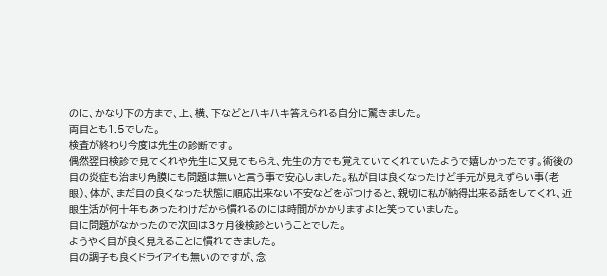のに、かなり下の方まで、上、横、下などとハキハキ答えられる自分に驚きました。
両目とも1.5でした。
検査が終わり今度は先生の診断です。
偶然翌日検診で見てくれや先生に又見てもらえ、先生の方でも覚えていてくれていたようで嬉しかったです。術後の目の炎症も治まり角膜にも問題は無いと言う事で安心しました。私が目は良くなったけど手元が見えずらい事(老眼)、体が、まだ目の良くなった状態に順応出来ない不安などをぶつけると、親切に私が納得出来る話をしてくれ、近眼生活が何十年もあったわけだから慣れるのには時間がかかりますよ!と笑っていました。
目に問題がなかったので次回は3ヶ月後検診ということでした。
ようやく目が良く見えることに慣れてきました。
目の調子も良くドライアイも無いのですが、念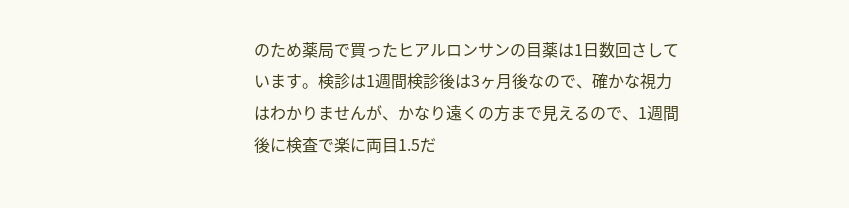のため薬局で買ったヒアルロンサンの目薬は1日数回さしています。検診は1週間検診後は3ヶ月後なので、確かな視力はわかりませんが、かなり遠くの方まで見えるので、1週間後に検査で楽に両目1.5だ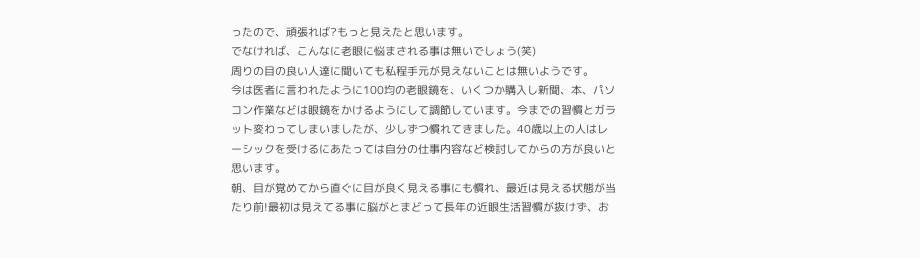ったので、頑張れば?もっと見えたと思います。
でなければ、こんなに老眼に悩まされる事は無いでしょう(笑)
周りの目の良い人達に聞いても私程手元が見えないことは無いようです。
今は医者に言われたように100均の老眼鏡を、いくつか購入し新聞、本、パソコン作業などは眼鏡をかけるようにして調節しています。今までの習慣とガラット変わってしまいましたが、少しずつ慣れてきました。40歳以上の人はレーシックを受けるにあたっては自分の仕事内容など検討してからの方が良いと思います。
朝、目が覚めてから直ぐに目が良く見える事にも慣れ、最近は見える状態が当たり前!最初は見えてる事に脳がとまどって長年の近眼生活習慣が抜けず、お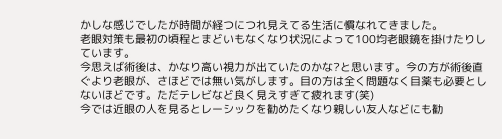かしな感じでしたが時間が経つにつれ見えてる生活に慣なれてきました。
老眼対策も最初の頃程とまどいもなくなり状況によって100均老眼鏡を掛けたりしています。
今思えば術後は、かなり高い視力が出ていたのかな?と思います。今の方が術後直ぐより老眼が、さほどでは無い気がします。目の方は全く問題なく目薬も必要としないほどです。ただテレビなど良く見えすぎて疲れます(笑)
今では近眼の人を見るとレーシックを勧めたくなり親しい友人などにも勧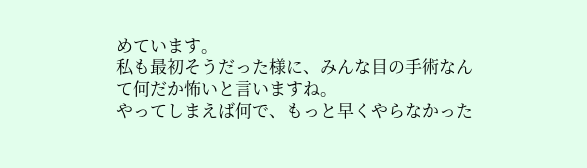めています。
私も最初そうだった様に、みんな目の手術なんて何だか怖いと言いますね。
やってしまえば何で、もっと早くやらなかった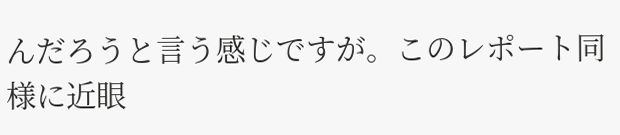んだろうと言う感じですが。このレポート同様に近眼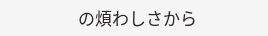の煩わしさから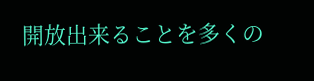開放出来ることを多くの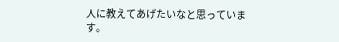人に教えてあげたいなと思っています。